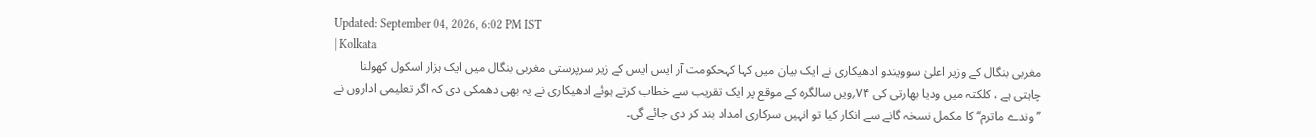Updated: September 04, 2026, 6:02 PM IST
| Kolkata
مغربی بنگال کے وزیر اعلیٰ سوویندو ادھیکاری نے ایک بیان میں کہا کہحکومت آر ایس ایس کے زیر سرپرستی مغربی بنگال میں ایک ہزار اسکول کھولنا چاہتی ہے ، کلکتہ میں ودیا بھارتی کی ۷۴؍ویں سالگرہ کے موقع پر ایک تقریب سے خطاب کرتے ہوئے ادھیکاری نے یہ بھی دھمکی دی کہ اگر تعلیمی اداروں نے ’’وندے ماترم‘‘ کا مکمل نسخہ گانے سے انکار کیا تو انہیں سرکاری امداد بند کر دی جائے گی۔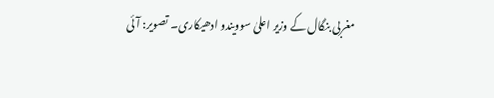مغربی بنگال کے وزیر اعلیٰ سوویندو ادھیکاری۔ تصویر: آئی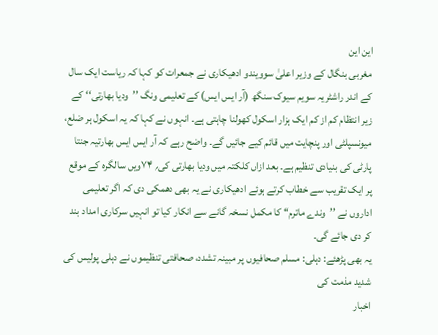این این
مغربی بنگال کے وزیر اعلیٰ سوویندو ادھیکاری نے جمعرات کو کہا کہ ریاست ایک سال کے اندر راشٹریہ سویم سیوک سنگھ (آر ایس ایس) کے تعلیمی ونگ ’’ودیا بھارتی‘‘ کے زیر انتظام کم از کم ایک ہزار اسکول کھولنا چاہتی ہے۔ انہوں نے کہا کہ یہ اسکول ہر ضلع، میونسپلٹی اور پنچایت میں قائم کیے جائیں گے۔ واضح رہے کہ آر ایس ایس بھارتیہ جنتا پارٹی کی بنیادی تنظیم ہے۔ بعد ازاں کلکتہ میں ودیا بھارتی کی؍ ۷۴ویں سالگرہ کے موقع پر ایک تقریب سے خطاب کرتے ہوئے ادھیکاری نے یہ بھی دھمکی دی کہ اگر تعلیمی اداروں نے ’’وندے ماترم‘‘ کا مکمل نسخہ گانے سے انکار کیا تو انہیں سرکاری امداد بند کر دی جائے گی۔
یہ بھی پڑھئے: دہلی: مسلم صحافیوں پر مبینہ تشدد، صحافتی تنظیموں نے دہلی پولیس کی شدید مذمت کی
اخبار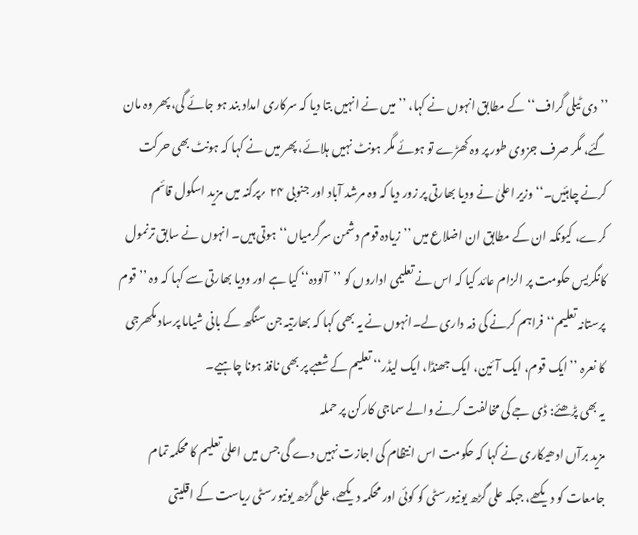’’دی ٹیلی گراف‘‘ کے مطابق انہوں نے کہا، ’’میں نے انہیں بتا دیا کہ سرکاری امداد بند ہو جائے گی، پھر وہ مان گئے، مگر صرف جزوی طور پر وہ کھڑے تو ہوئے مگر ہونٹ نہیں ہلائے، پھر میں نے کہا کہ ہونٹ بھی حرکت کرنے چاہئیں۔‘‘ وزیر اعلیٰ نے ودیا بھارتی پر زور دیا کہ وہ مرشد آباد اور جنوبی ۲۴ ؍پرگنہ میں مزید اسکول قائم کرے، کیونکہ ان کے مطابق ان اضلاع میں ’’زیادہ قوم دشمن سرگرمیاں‘‘ ہوتی ہیں۔ انہوں نے سابق ترنمول کانگریس حکومت پر الزام عائد کیا کہ اس نے تعلیمی اداروں کو ’’آلودہ‘‘ کیا ہے اور ودیا بھارتی سے کہا کہ وہ ’’قوم پرستانہ تعلیم‘‘ فراہم کرنے کی ذمہ داری لے۔انہوں نے یہ بھی کہا کہ بھارتیہ جن سنگھ کے بانی شیاما پرساد مکھرجی کا نعرہ ’’ایک قوم، ایک آئین، ایک جھنڈا، ایک لیڈر‘‘ تعلیم کے شعبے پر بھی نافذ ہونا چاہیے۔
یہ بھی پڑھئے: ڈی جے کی مخالفت کرنے والے سماجی کارکن پر حملہ
مزید برآں ادھیکاری نے کہا کہ حکومت اس انتظام کی اجازت نہیں دے گی جس میں اعلیٰ تعلیم کا محکمہ تمام جامعات کو دیکھے، جبکہ علی گڑھ یونیورسٹی کو کوئی اور محکمہ دیکھے، علی گڑھ یونیورسٹی ریاست کے اقلیتی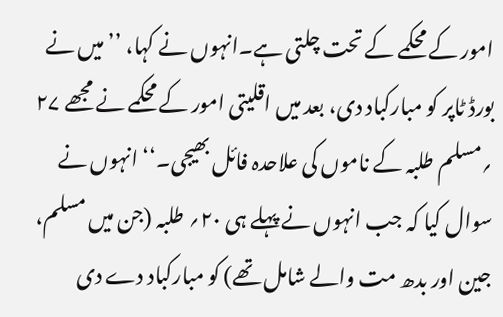امور کے محکمے کے تحت چلتی ہے۔انہوں نے کہا، ’’میں نے بورڈ ٹاپر کو مبارکباد دی، بعد میں اقلیتی امور کے محکمے نے مجھے ۲۷ ؍مسلم طلبہ کے ناموں کی علاحدہ فائل بھیجی۔‘‘ انہوں نے سوال کیا کہ جب انہوں نے پہلے ہی ۲۰؍ طلبہ (جن میں مسلم، جین اور بدھ مت والے شامل تھے) کو مبارکباد دے دی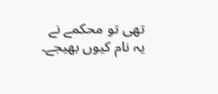تھی تو محکمے نے یہ نام کیوں بھیجے۔